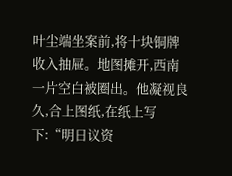叶尘端坐案前,将十块铜牌收入抽屉。地图摊开,西南一片空白被圈出。他凝视良久,合上图纸,在纸上写下:“明日议资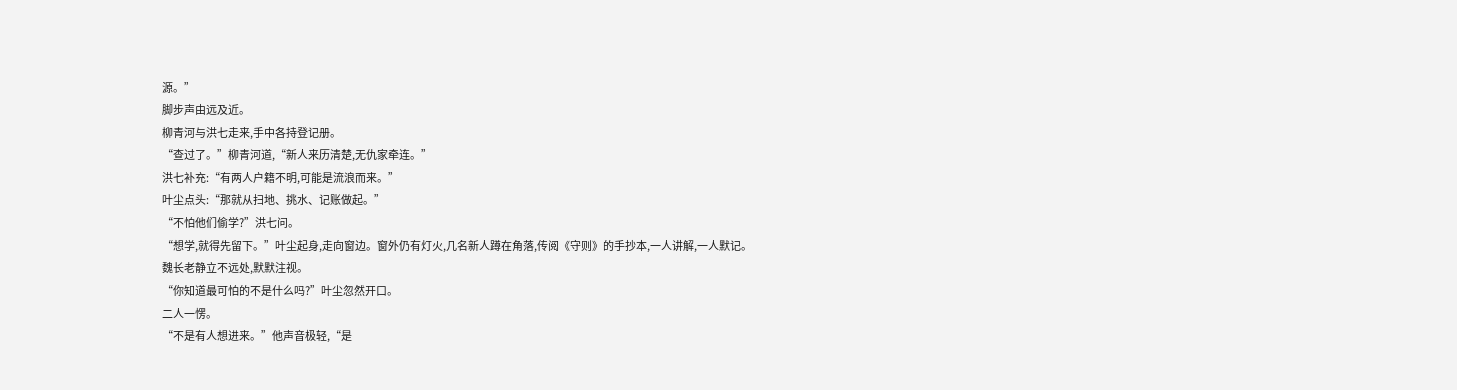源。”
脚步声由远及近。
柳青河与洪七走来,手中各持登记册。
“查过了。”柳青河道,“新人来历清楚,无仇家牵连。”
洪七补充:“有两人户籍不明,可能是流浪而来。”
叶尘点头:“那就从扫地、挑水、记账做起。”
“不怕他们偷学?”洪七问。
“想学,就得先留下。”叶尘起身,走向窗边。窗外仍有灯火,几名新人蹲在角落,传阅《守则》的手抄本,一人讲解,一人默记。
魏长老静立不远处,默默注视。
“你知道最可怕的不是什么吗?”叶尘忽然开口。
二人一愣。
“不是有人想进来。”他声音极轻,“是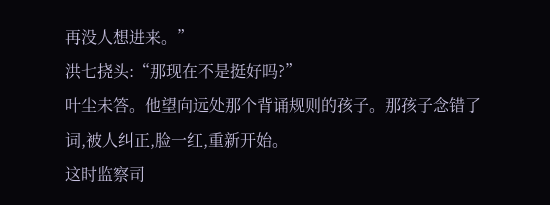再没人想进来。”
洪七挠头:“那现在不是挺好吗?”
叶尘未答。他望向远处那个背诵规则的孩子。那孩子念错了词,被人纠正,脸一红,重新开始。
这时监察司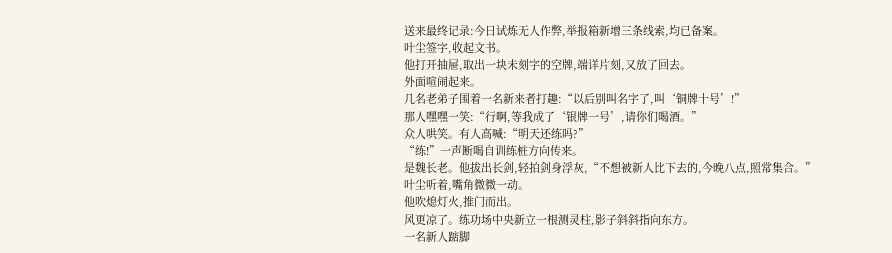送来最终记录:今日试炼无人作弊,举报箱新增三条线索,均已备案。
叶尘签字,收起文书。
他打开抽屉,取出一块未刻字的空牌,端详片刻,又放了回去。
外面喧闹起来。
几名老弟子围着一名新来者打趣:“以后别叫名字了,叫‘铜牌十号’!”
那人嘿嘿一笑:“行啊,等我成了‘银牌一号’,请你们喝酒。”
众人哄笑。有人高喊:“明天还练吗?”
“练!”一声断喝自训练桩方向传来。
是魏长老。他拔出长剑,轻拍剑身浮灰,“不想被新人比下去的,今晚八点,照常集合。”
叶尘听着,嘴角微微一动。
他吹熄灯火,推门而出。
风更凉了。练功场中央新立一根测灵柱,影子斜斜指向东方。
一名新人踮脚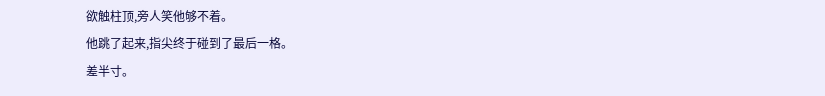欲触柱顶,旁人笑他够不着。
他跳了起来,指尖终于碰到了最后一格。
差半寸。